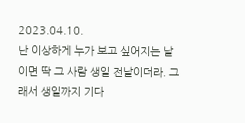2023.04.10.
난 이상하게 누가 보고 싶어지는 날이면 딱 그 사람 생일 전날이더라. 그래서 생일까지 기다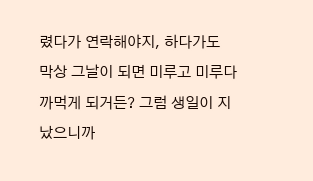렸다가 연락해야지, 하다가도 막상 그날이 되면 미루고 미루다 까먹게 되거든? 그럼 생일이 지났으니까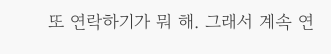또 연락하기가 뭐 해. 그래서 계속 연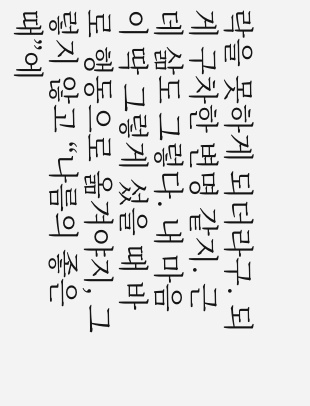락을 못하게 되더라구. 되게 구차한 변명 같지. 근데 삶도 그렇다. 내 마음이 딱 그렇게 섰을 때 바로 행동으로 옮겨야지, 그렇지 않고 “나름의 좋은 때”에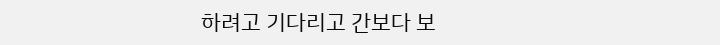하려고 기다리고 간보다 보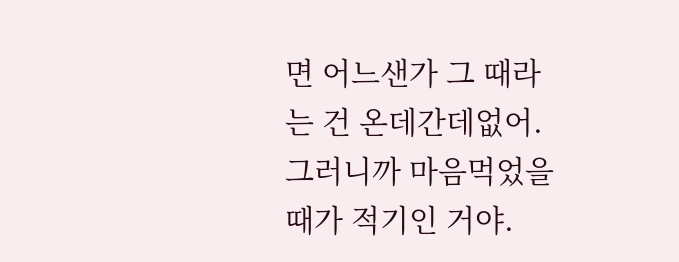면 어느샌가 그 때라는 건 온데간데없어.
그러니까 마음먹었을 때가 적기인 거야.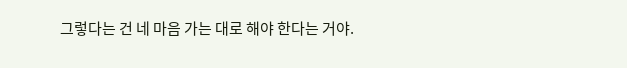그렇다는 건 네 마음 가는 대로 해야 한다는 거야.